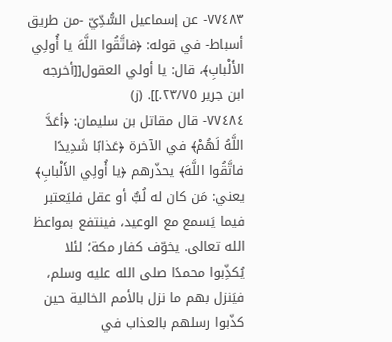٧٧٤٨٣- عن إسماعيل السُّدِّيّ -من طريق أسباط- في قوله: ﴿فاتَّقُوا اللَّهَ يا أُولِي الأَلْبابِ﴾، قال: يا أولي العقول[[أخرجه ابن جرير ٢٣/٧٥.]]. (ز)
٧٧٤٨٤- قال مقاتل بن سليمان: ﴿أعَدَّ اللَّهُ لَهُمْ﴾ في الآخرة ﴿عَذابًا شَدِيدًا فاتَّقُوا اللَّهَ﴾ يحذّرهم ﴿يا أُولِي الأَلْبابِ﴾ يعني: مَن كان له لُبٌّ أو عقل فليَعتبر فيما يَسمع مع الوعيد، فينتفع بمواعظ الله تعالى. يخوّف كفار مكة؛ لئلا يُكذِّبوا محمدًا صلى الله عليه وسلم، فيَنزل بهم ما نزل بالأمم الخالية حين كذّبوا رسلهم بالعذاب في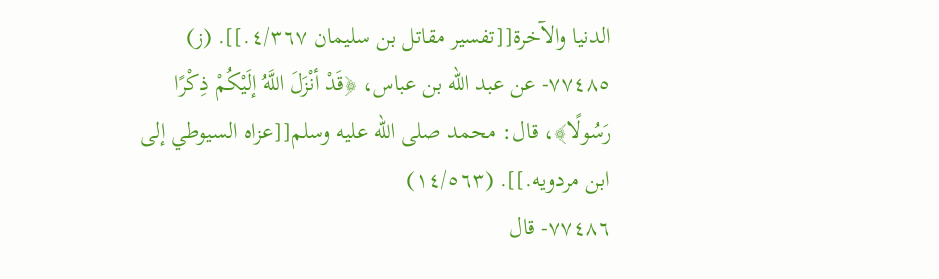الدنيا والآخرة[[تفسير مقاتل بن سليمان ٤/٣٦٧.]]. (ز)
٧٧٤٨٥- عن عبد الله بن عباس، ﴿قَدْ أنْزَلَ اللَّهُ إلَيْكُمْ ذِكْرًا رَسُولًا﴾، قال: محمد صلى الله عليه وسلم[[عزاه السيوطي إلى ابن مردويه.]]. (١٤/٥٦٣)
٧٧٤٨٦- قال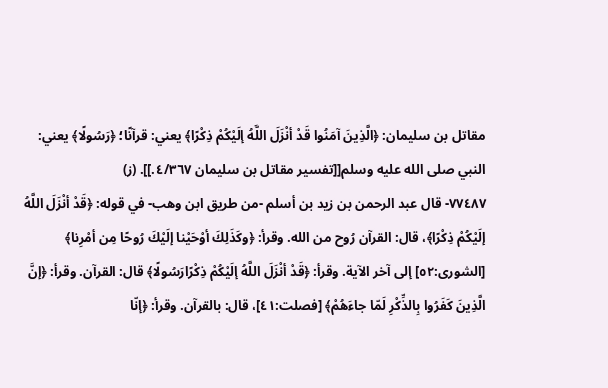مقاتل بن سليمان: ﴿الَّذِينَ آمَنُوا قَدْ أنْزَلَ اللَّهُ إلَيْكُمْ ذِكْرًا﴾ يعني: قرآنًا؛ ﴿رَسُولًا﴾ يعني: النبي صلى الله عليه وسلم[[تفسير مقاتل بن سليمان ٤/٣٦٧.]]. (ز)
٧٧٤٨٧- قال عبد الرحمن بن زيد بن أسلم -من طريق ابن وهب- في قوله: ﴿قَدْ أنْزَلَ اللَّهُ إلَيْكُمْ ذِكْرًا﴾، قال: القرآن رُوح من الله. وقرأ: ﴿وكَذَلِكَ أوْحَيْنا إلَيْكَ رُوحًا مِن أمْرِنا﴾ [الشورى:٥٢] إلى آخر الآية. وقرأ: ﴿قَدْ أنْزَلَ اللَّهُ إلَيْكُمْ ذِكْرًارَسُولًا﴾ قال: القرآن. وقرأ: ﴿إنَّ الَّذِينَ كَفَرُوا بِالذِّكْرِ لَمّا جاءَهُمْ﴾ [فصلت:٤١]، قال: بالقرآن. وقرأ: ﴿إنّا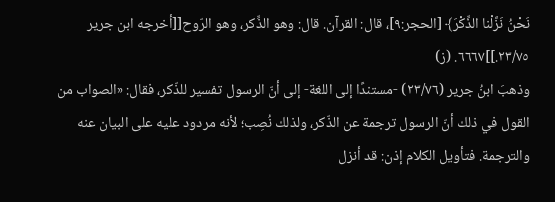نَحْنُ نَزَّلْنا الذِّكْرَ﴾ [الحجر:٩]، قال: القرآن. قال: وهو الذِّكر، وهو الرّوح[[أخرجه ابن جرير ٢٣/٧٥.]]٦٦٦٧. (ز)
وذهبَ ابنُ جرير (٢٣/٧٦) -مستندًا إلى اللغة- إلى أنّ الرسول تفسير للذّكر، فقال: «الصواب من القول في ذلك أنّ الرسول ترجمة عن الذّكر، ولذلك نُصِب؛ لأنه مردود عليه على البيان عنه والترجمة. فتأويل الكلام إذن: قد أنزل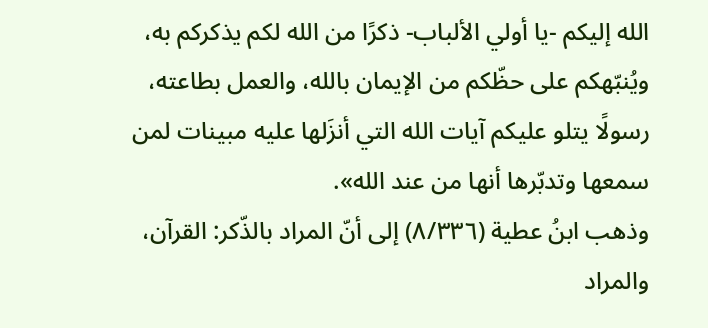الله إليكم -يا أولي الألباب- ذكرًا من الله لكم يذكركم به، ويُنبّهكم على حظّكم من الإيمان بالله، والعمل بطاعته، رسولًا يتلو عليكم آيات الله التي أنزَلها عليه مبينات لمن سمعها وتدبّرها أنها من عند الله».
وذهب ابنُ عطية (٨/٣٣٦) إلى أنّ المراد بالذّكر: القرآن، والمراد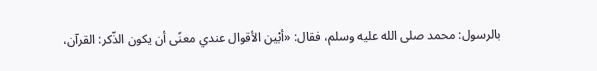بالرسول: محمد صلى الله عليه وسلم، فقال: «أبْين الأقوال عندي معنًى أن يكون الذّكر: القرآن،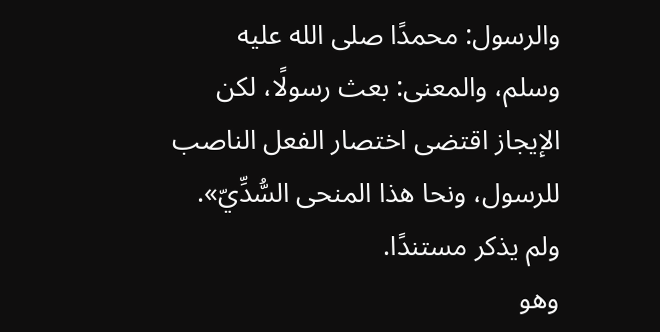والرسول: محمدًا صلى الله عليه وسلم، والمعنى: بعث رسولًا، لكن الإيجاز اقتضى اختصار الفعل الناصب للرسول، ونحا هذا المنحى السُّدِّيّ». ولم يذكر مستندًا.
وهو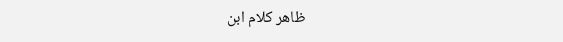ظاهر كلام ابن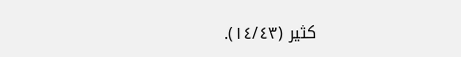كثير (١٤/٤٣).